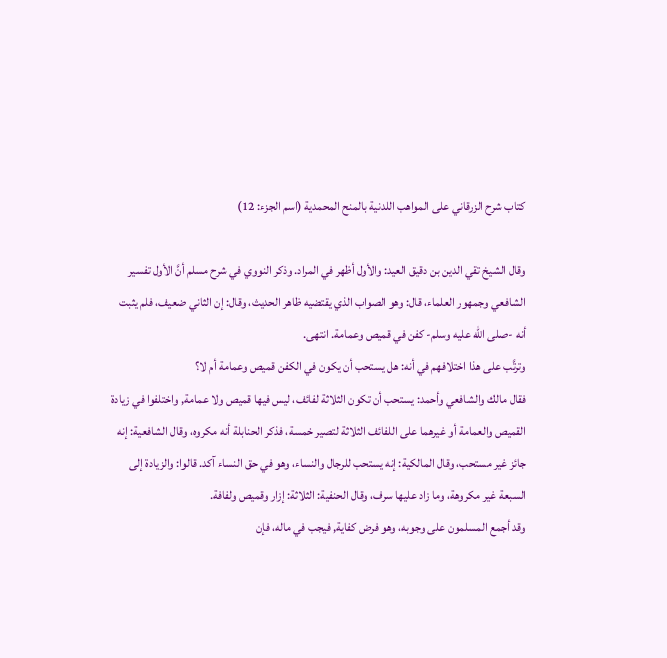كتاب شرح الزرقاني على المواهب اللدنية بالمنح المحمدية (اسم الجزء: 12)

وقال الشيخ تقي الدين بن دقيق العيد: والأول أظهر في المراد. وذكر النووي في شرح مسلم أنَّ الأول تفسير الشافعي وجمهور العلماء، قال: وهو الصواب الذي يقتضيه ظاهر الحديث، وقال: إن الثاني ضعيف، فلم يثبت أنه -صلى الله عليه وسلم- كفن في قميص وعمامة. انتهى.
وترتَّب على هذا اختلافهم في أنه: هل يستحب أن يكون في الكفن قميص وعمامة أم لا؟
فقال مالك والشافعي وأحمد: يستحب أن تكون الثلاثة لفائف، ليس فيها قميص ولا عمامة, واختلفوا في زيادة القميص والعمامة أو غيرهما على اللفائف الثلاثة لتصير خمسة، فذكر الحنابلة أنه مكروه، وقال الشافعية: إنه جائز غير مستحب، وقال المالكية: إنه يستحب للرجال والنساء، وهو في حق النساء آكد. قالوا: والزيادة إلى السبعة غير مكروهة، وما زاد عليها سرف، وقال الحنفية: الثلاثة: إزار وقميص ولفافة.
وقد أجمع المسلمون على وجوبه، وهو فرض كفاية, فيجب في ماله، فإن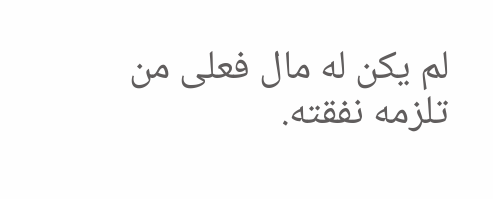لم يكن له مال فعلى من تلزمه نفقته.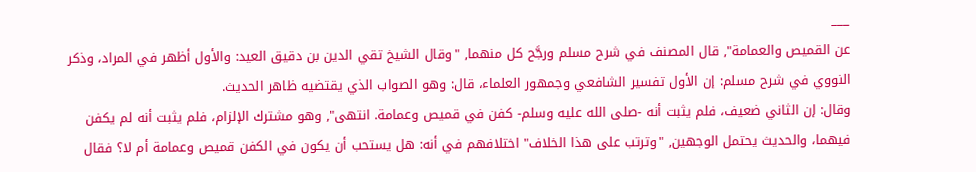___
عن القميص والعمامة", قال المصنف في شرح مسلم ورجَّح كل منهما, "وقال الشيخ تقي الدين بن دقيق العيد: والأول أظهر في المراد، وذكر النووي في شرح مسلم: إن الأول تفسير الشافعي وجمهور العلماء، قال: وهو الصواب الذي يقتضيه ظاهر الحديث.
وقال: إن الثاني ضعيف، فلم يثبت أنه -صلى الله عليه وسلم- كفن في قميص وعمامة. انتهى", وهو مشترك الإلزام، فلم يثبت أنه لم يكفن فيهما، والحديث يحتمل الوجهين, "وترتب على هذا الخلاف" اختلافهم في أنه: هل يستحب أن يكون في الكفن قميص وعمامة أم لا؟ فقال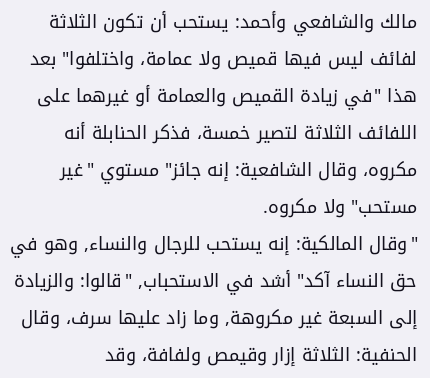مالك والشافعي وأحمد: يستحب أن تكون الثلاثة لفائف ليس فيها قميص ولا عمامة، واختلفوا" بعد هذا "في زيادة القميص والعمامة أو غيرهما على اللفائف الثلاثة لتصير خمسة، فذكر الحنابلة أنه مكروه، وقال الشافعية: إنه جائز" مستوي "غير مستحب" ولا مكروه.
"وقال المالكية: إنه يستحب للرجال والنساء, وهو في حق النساء آكد" أشد في الاستحباب, "قالوا: والزيادة إلى السبعة غير مكروهة, وما زاد عليها سرف، وقال الحنفية: الثلاثة إزار وقيمص ولفافة، وقد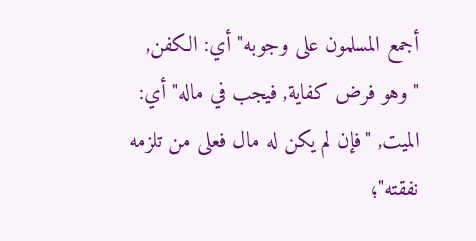أجمع المسلمون على وجوبه" أي: الكفن, "وهو فرض كفاية, فيجب في ماله" أي: الميت, "فإن لم يكن له مال فعلى من تلزمه نفقته"؛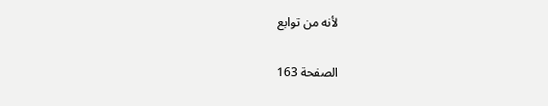لأنه من توابع

الصفحة 163